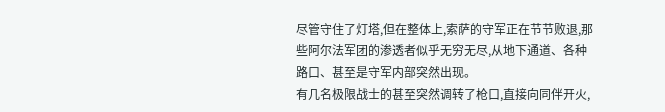尽管守住了灯塔,但在整体上,索萨的守军正在节节败退,那些阿尔法军团的渗透者似乎无穷无尽,从地下通道、各种路口、甚至是守军内部突然出现。
有几名极限战士的甚至突然调转了枪口,直接向同伴开火,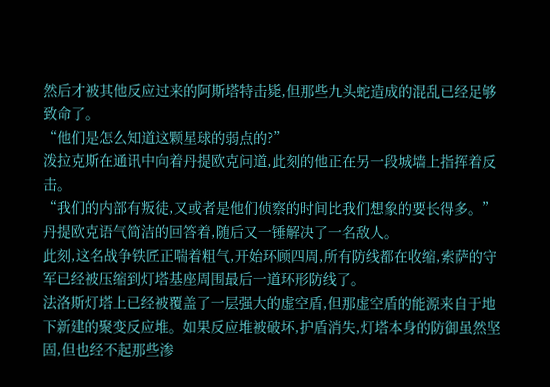然后才被其他反应过来的阿斯塔特击毙,但那些九头蛇造成的混乱已经足够致命了。
“他们是怎么知道这颗星球的弱点的?”
泼拉克斯在通讯中向着丹提欧克问道,此刻的他正在另一段城墙上指挥着反击。
“我们的内部有叛徒,又或者是他们侦察的时间比我们想象的要长得多。”
丹提欧克语气简洁的回答着,随后又一锤解决了一名敌人。
此刻,这名战争铁匠正喘着粗气,开始环顾四周,所有防线都在收缩,索萨的守军已经被压缩到灯塔基座周围最后一道环形防线了。
法洛斯灯塔上已经被覆盖了一层强大的虚空盾,但那虚空盾的能源来自于地下新建的聚变反应堆。如果反应堆被破坏,护盾消失,灯塔本身的防御虽然坚固,但也经不起那些渗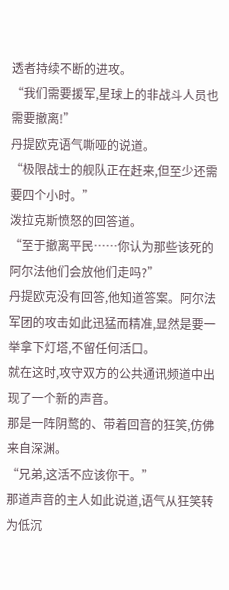透者持续不断的进攻。
“我们需要援军,星球上的非战斗人员也需要撤离!”
丹提欧克语气嘶哑的说道。
“极限战士的舰队正在赶来,但至少还需要四个小时。”
泼拉克斯愤怒的回答道。
“至于撤离平民……你认为那些该死的阿尔法他们会放他们走吗?”
丹提欧克没有回答,他知道答案。阿尔法军团的攻击如此迅猛而精准,显然是要一举拿下灯塔,不留任何活口。
就在这时,攻守双方的公共通讯频道中出现了一个新的声音。
那是一阵阴鹜的、带着回音的狂笑,仿佛来自深渊。
“兄弟,这活不应该你干。”
那道声音的主人如此说道,语气从狂笑转为低沉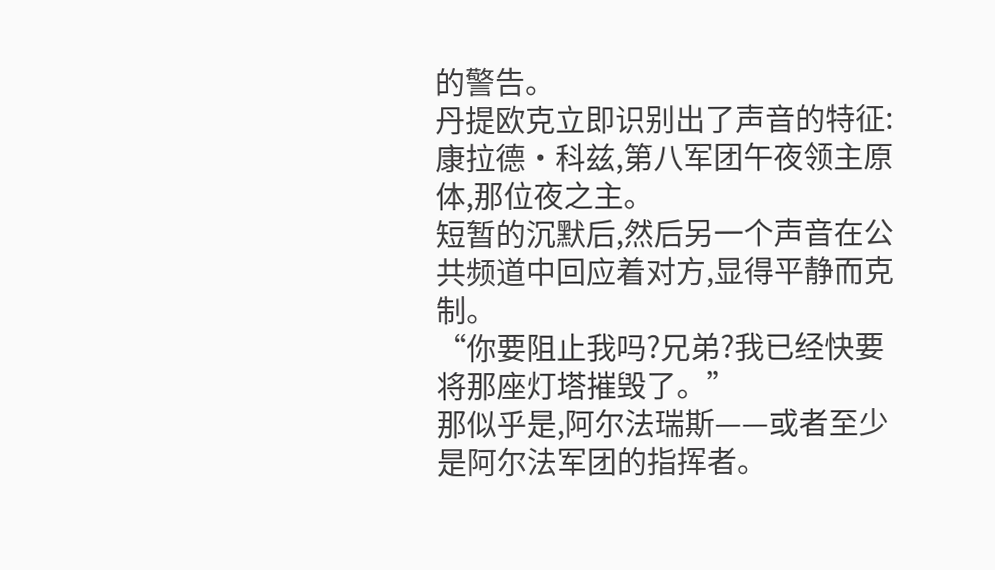的警告。
丹提欧克立即识别出了声音的特征:康拉德·科兹,第八军团午夜领主原体,那位夜之主。
短暂的沉默后,然后另一个声音在公共频道中回应着对方,显得平静而克制。
“你要阻止我吗?兄弟?我已经快要将那座灯塔摧毁了。”
那似乎是,阿尔法瑞斯——或者至少是阿尔法军团的指挥者。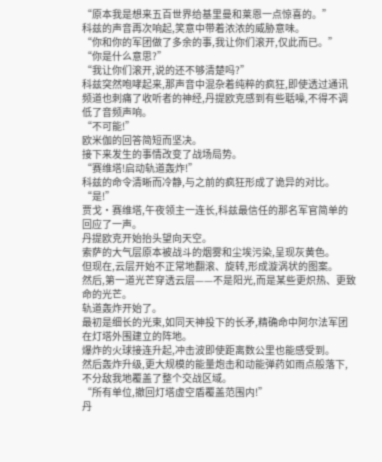“原本我是想来五百世界给基里曼和莱恩一点惊喜的。”
科兹的声音再次响起,笑意中带着浓浓的威胁意味。
“你和你的军团做了多余的事,我让你们滚开,仅此而已。”
“你是什么意思?”
“我让你们滚开,说的还不够清楚吗?”
科兹突然咆哮起来,那声音中混杂着纯粹的疯狂,即使透过通讯频道也刺痛了收听者的神经,丹提欧克感到有些聒噪,不得不调低了音频声响。
“不可能!”
欧米伽的回答简短而坚决。
接下来发生的事情改变了战场局势。
“赛维塔!启动轨道轰炸!”
科兹的命令清晰而冷静,与之前的疯狂形成了诡异的对比。
“是!”
贾戈·赛维塔,午夜领主一连长,科兹最信任的那名军官简单的回应了一声。
丹提欧克开始抬头望向天空。
索萨的大气层原本被战斗的烟雾和尘埃污染,呈现灰黄色。
但现在,云层开始不正常地翻滚、旋转,形成漩涡状的图案。
然后,第一道光芒穿透云层——不是阳光,而是某些更炽热、更致命的光芒。
轨道轰炸开始了。
最初是细长的光束,如同天神投下的长矛,精确命中阿尔法军团在灯塔外围建立的阵地。
爆炸的火球接连升起,冲击波即使距离数公里也能感受到。
然后轰炸升级,更大规模的能量炮击和动能弹药如雨点般落下,不分敌我地覆盖了整个交战区域。
“所有单位,撤回灯塔虚空盾覆盖范围内!”
丹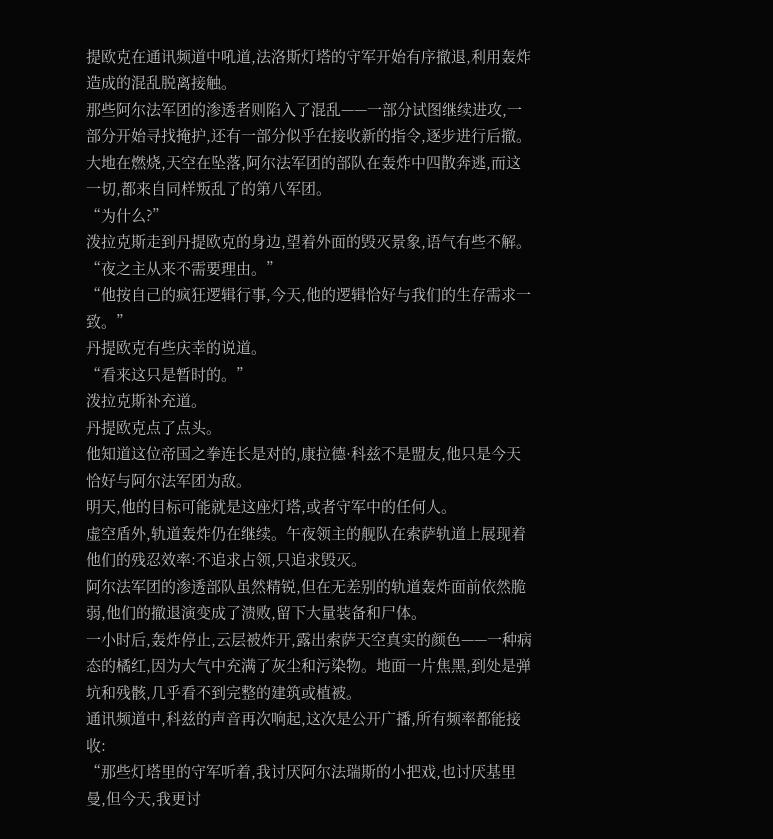提欧克在通讯频道中吼道,法洛斯灯塔的守军开始有序撤退,利用轰炸造成的混乱脱离接触。
那些阿尔法军团的渗透者则陷入了混乱——一部分试图继续进攻,一部分开始寻找掩护,还有一部分似乎在接收新的指令,逐步进行后撤。
大地在燃烧,天空在坠落,阿尔法军团的部队在轰炸中四散奔逃,而这一切,都来自同样叛乱了的第八军团。
“为什么?”
泼拉克斯走到丹提欧克的身边,望着外面的毁灭景象,语气有些不解。
“夜之主从来不需要理由。”
“他按自己的疯狂逻辑行事,今天,他的逻辑恰好与我们的生存需求一致。”
丹提欧克有些庆幸的说道。
“看来这只是暂时的。”
泼拉克斯补充道。
丹提欧克点了点头。
他知道这位帝国之拳连长是对的,康拉德·科兹不是盟友,他只是今天恰好与阿尔法军团为敌。
明天,他的目标可能就是这座灯塔,或者守军中的任何人。
虚空盾外,轨道轰炸仍在继续。午夜领主的舰队在索萨轨道上展现着他们的残忍效率:不追求占领,只追求毁灭。
阿尔法军团的渗透部队虽然精锐,但在无差别的轨道轰炸面前依然脆弱,他们的撤退演变成了溃败,留下大量装备和尸体。
一小时后,轰炸停止,云层被炸开,露出索萨天空真实的颜色——一种病态的橘红,因为大气中充满了灰尘和污染物。地面一片焦黑,到处是弹坑和残骸,几乎看不到完整的建筑或植被。
通讯频道中,科兹的声音再次响起,这次是公开广播,所有频率都能接收:
“那些灯塔里的守军听着,我讨厌阿尔法瑞斯的小把戏,也讨厌基里曼,但今天,我更讨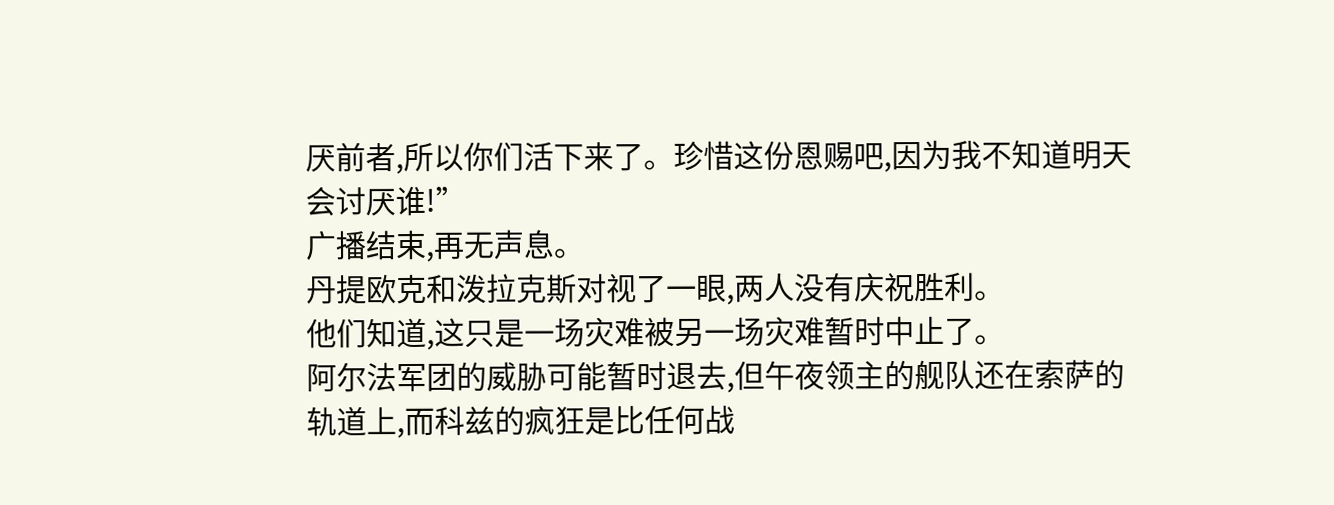厌前者,所以你们活下来了。珍惜这份恩赐吧,因为我不知道明天会讨厌谁!”
广播结束,再无声息。
丹提欧克和泼拉克斯对视了一眼,两人没有庆祝胜利。
他们知道,这只是一场灾难被另一场灾难暂时中止了。
阿尔法军团的威胁可能暂时退去,但午夜领主的舰队还在索萨的轨道上,而科兹的疯狂是比任何战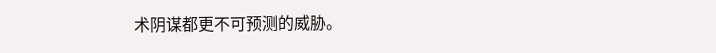术阴谋都更不可预测的威胁。